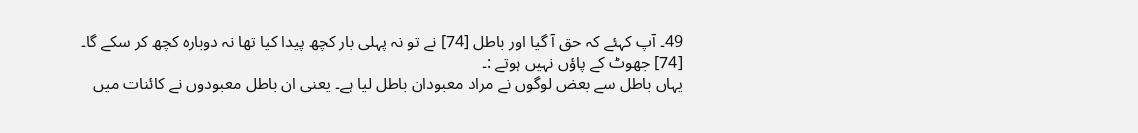49۔ آپ کہئے کہ حق آ گیا اور باطل [74] نے تو نہ پہلی بار کچھ پیدا کیا تھا نہ دوبارہ کچھ کر سکے گا۔
[74] جھوٹ کے پاؤں نہیں ہوتے :۔
یہاں باطل سے بعض لوگوں نے مراد معبودان باطل لیا ہے۔ یعنی ان باطل معبودوں نے کائنات میں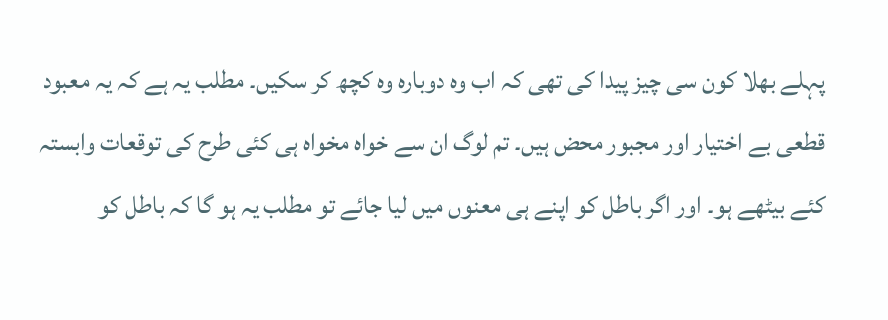پہلے بھلا کون سی چیز پیدا کی تھی کہ اب وہ دوبارہ وہ کچھ کر سکیں۔ مطلب یہ ہے کہ یہ معبود قطعی بے اختیار اور مجبور محض ہیں۔ تم لوگ ان سے خواہ مخواہ ہی کئی طرح کی توقعات وابستہ کئے بیٹھے ہو۔ اور اگر باطل کو اپنے ہی معنوں میں لیا جائے تو مطلب یہ ہو گا کہ باطل کو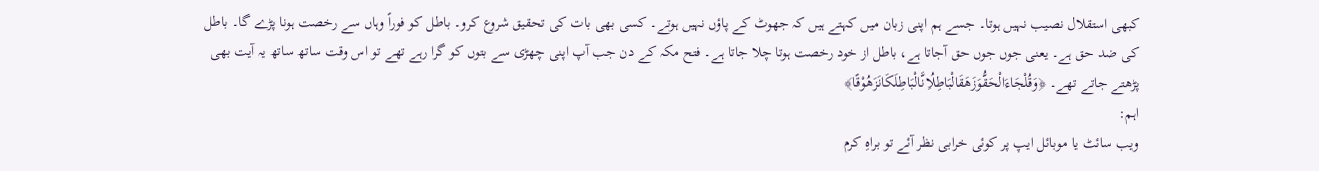کبھی استقلال نصیب نہیں ہوتا۔ جسے ہم اپنی زبان میں کہتے ہیں کہ جھوٹ کے پاؤں نہیں ہوتے۔ کسی بھی بات کی تحقیق شروع کرو۔ باطل کو فوراً وہاں سے رخصت ہونا پڑے گا۔ باطل کی ضد حق ہے۔ یعنی جوں جوں حق آجاتا ہے، باطل از خود رخصت ہوتا چلا جاتا ہے۔ فتح مکہ کے دن جب آپ اپنی چھڑی سے بتوں کو گرا رہے تھے تو اس وقت ساتھ ساتھ یہ آیت بھی پڑھتے جاتے تھے۔ ﴿وَقُلْجَاءَالْحَقُّوَزَهَقَالْبَاطِلُاِنَّالْبَاطِلَكَانَزَهُوْقًا﴾
اہم:
ویب سائٹ یا موبائل ایپ پر کوئی خرابی نظر آئے تو براہِ کرم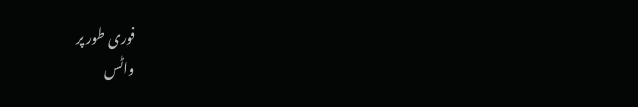فوری طور پر
واٹس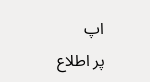اپ
پر اطلاع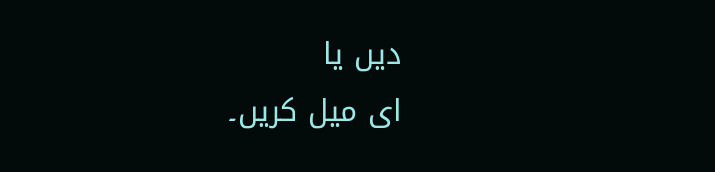دیں یا
ای میل کریں۔